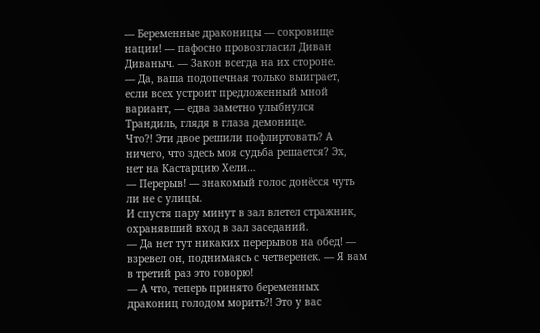— Беременные драконицы — сокровище нации! — пафосно провозгласил Диван Диваныч. — Закон всегда на их стороне.
— Да, ваша подопечная только выиграет, если всех устроит предложенный мной вариант, — едва заметно улыбнулся Трандиль, глядя в глаза демонице.
Что?! Эти двое решили пофлиртовать? А ничего, что здесь моя судьба решается? Эх, нет на Кастарцию Хели…
— Перерыв! — знакомый голос донёсся чуть ли не с улицы.
И спустя пару минут в зал влетел стражник, охранявший вход в зал заседаний.
— Да нет тут никаких перерывов на обед! — взревел он, поднимаясь с четверенек. — Я вам в третий раз это говорю!
— А что, теперь принято беременных дракониц голодом морить?! Это у вас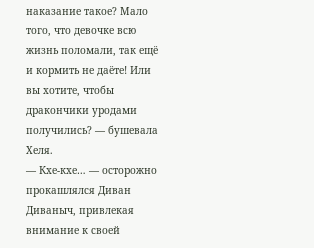наказание такое? Мало того, что девочке всю жизнь поломали, так ещё и кормить не даёте! Или вы хотите, чтобы дракончики уродами получились? — бушевала Хеля.
— Кхе-кхе… — осторожно прокашлялся Диван Диваныч, привлекая внимание к своей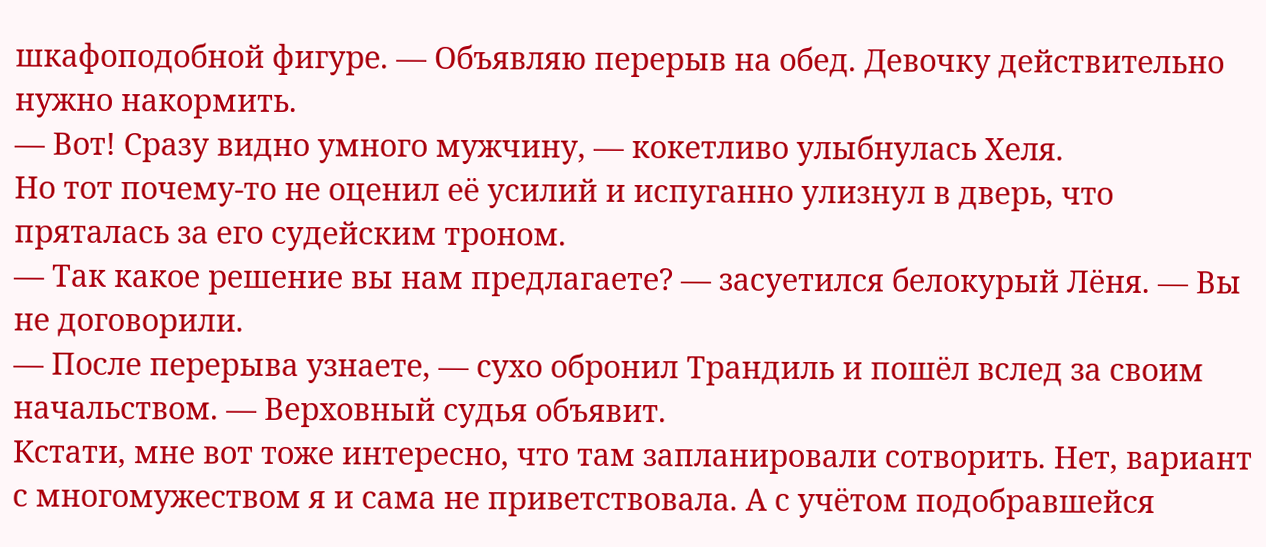шкафоподобной фигуре. — Объявляю перерыв на обед. Девочку действительно нужно накормить.
— Вот! Сразу видно умного мужчину, — кокетливо улыбнулась Хеля.
Но тот почему-то не оценил её усилий и испуганно улизнул в дверь, что пряталась за его судейским троном.
— Так какое решение вы нам предлагаете? — засуетился белокурый Лёня. — Вы не договорили.
— После перерыва узнаете, — сухо обронил Трандиль и пошёл вслед за своим начальством. — Верховный судья объявит.
Кстати, мне вот тоже интересно, что там запланировали сотворить. Нет, вариант с многомужеством я и сама не приветствовала. А с учётом подобравшейся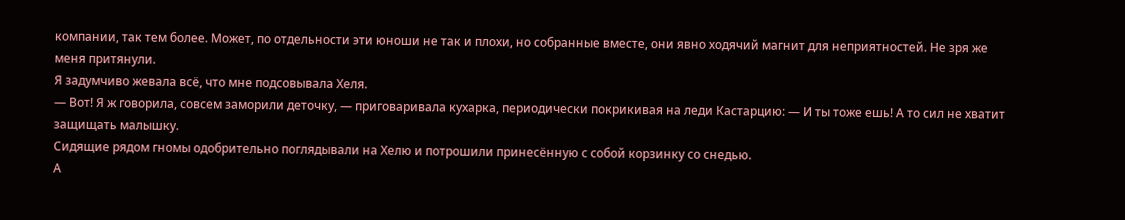компании, так тем более. Может, по отдельности эти юноши не так и плохи, но собранные вместе, они явно ходячий магнит для неприятностей. Не зря же меня притянули.
Я задумчиво жевала всё, что мне подсовывала Хеля.
— Вот! Я ж говорила, совсем заморили деточку, — приговаривала кухарка, периодически покрикивая на леди Кастарцию: — И ты тоже ешь! А то сил не хватит защищать малышку.
Сидящие рядом гномы одобрительно поглядывали на Хелю и потрошили принесённую с собой корзинку со снедью.
А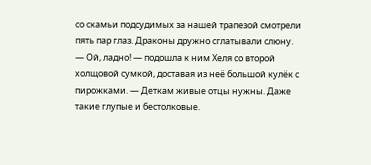со скамьи подсудимых за нашей трапезой смотрели пять пар глаз. Драконы дружно сглатывали слюну.
— Ой, ладно! — подошла к ним Хеля со второй холщовой сумкой, доставая из неё большой кулёк с пирожками. — Деткам живые отцы нужны. Даже такие глупые и бестолковые.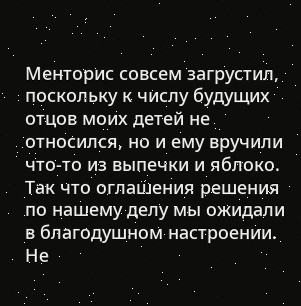Менторис совсем загрустил, поскольку к числу будущих отцов моих детей не относился, но и ему вручили что-то из выпечки и яблоко.
Так что оглашения решения по нашему делу мы ожидали в благодушном настроении. Не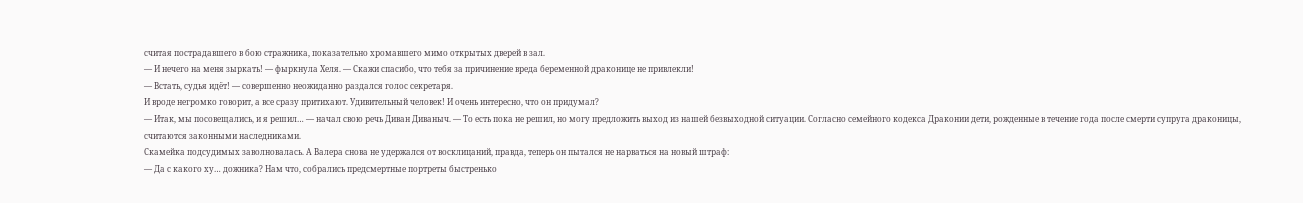считая пострадавшего в бою стражника, показательно хромавшего мимо открытых дверей в зал.
— И нечего на меня зыркать! — фыркнула Хеля. — Скажи спасибо, что тебя за причинение вреда беременной драконице не привлекли!
— Встать, судья идёт! — совершенно неожиданно раздался голос секретаря.
И вроде негромко говорит, а все сразу притихают. Удивительный человек! И очень интересно, что он придумал?
— Итак, мы посовещались, и я решил… — начал свою речь Диван Диваныч. — То есть пока не решил, но могу предложить выход из нашей безвыходной ситуации. Согласно семейного кодекса Драконии дети, рожденные в течение года после смерти супруга драконицы, считаются законными наследниками.
Скамейка подсудимых заволновалась. А Валера снова не удержался от восклицаний, правда, теперь он пытался не нарваться на новый штраф:
— Да с какого ху… дожника? Нам что, собрались предсмертные портреты быстренько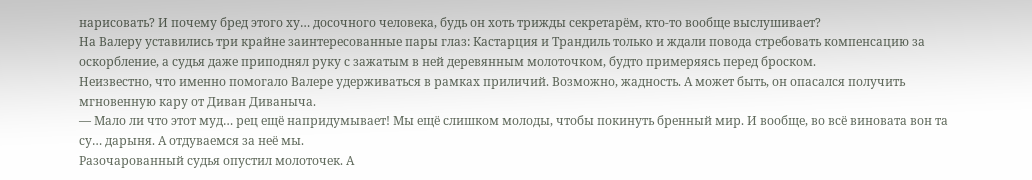нарисовать? И почему бред этого ху… досочного человека, будь он хоть трижды секретарём, кто-то вообще выслушивает?
На Валеру уставились три крайне заинтересованные пары глаз: Кастарция и Трандиль только и ждали повода стребовать компенсацию за оскорбление, а судья даже приподнял руку с зажатым в ней деревянным молоточком, будто примеряясь перед броском.
Неизвестно, что именно помогало Валере удерживаться в рамках приличий. Возможно, жадность. А может быть, он опасался получить мгновенную кару от Диван Диваныча.
— Мало ли что этот муд… рец ещё напридумывает! Мы ещё слишком молоды, чтобы покинуть бренный мир. И вообще, во всё виновата вон та су… дарыня. А отдуваемся за неё мы.
Разочарованный судья опустил молоточек. А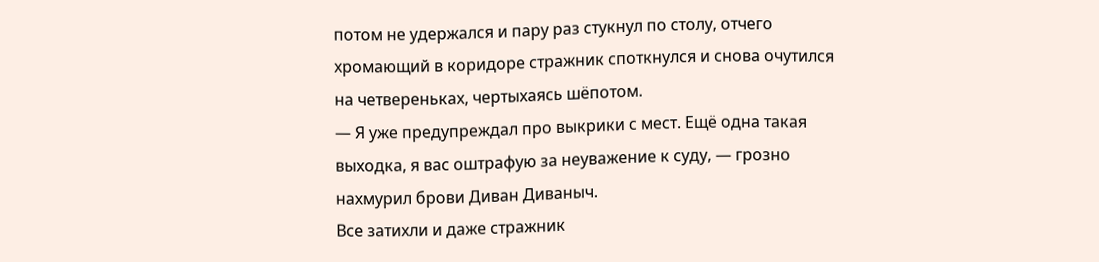потом не удержался и пару раз стукнул по столу, отчего хромающий в коридоре стражник споткнулся и снова очутился на четвереньках, чертыхаясь шёпотом.
— Я уже предупреждал про выкрики с мест. Ещё одна такая выходка, я вас оштрафую за неуважение к суду, — грозно нахмурил брови Диван Диваныч.
Все затихли и даже стражник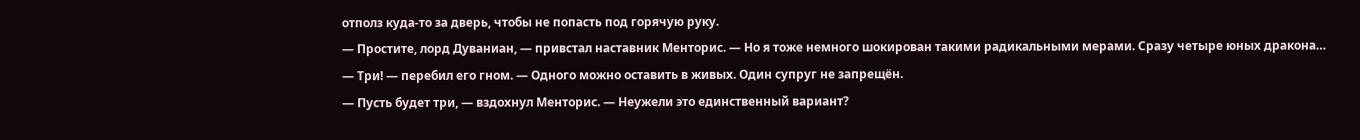отполз куда-то за дверь, чтобы не попасть под горячую руку.
— Простите, лорд Дуваниан, — привстал наставник Менторис. — Но я тоже немного шокирован такими радикальными мерами. Сразу четыре юных дракона…
— Три! — перебил его гном. — Одного можно оставить в живых. Один супруг не запрещён.
— Пусть будет три, — вздохнул Менторис. — Неужели это единственный вариант?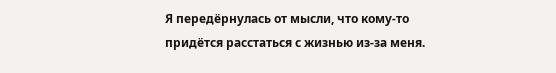Я передёрнулась от мысли, что кому-то придётся расстаться с жизнью из-за меня.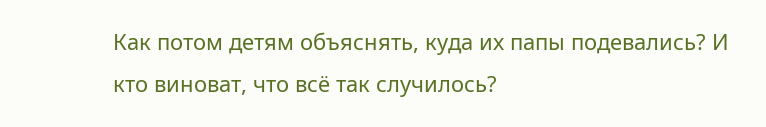Как потом детям объяснять, куда их папы подевались? И кто виноват, что всё так случилось?